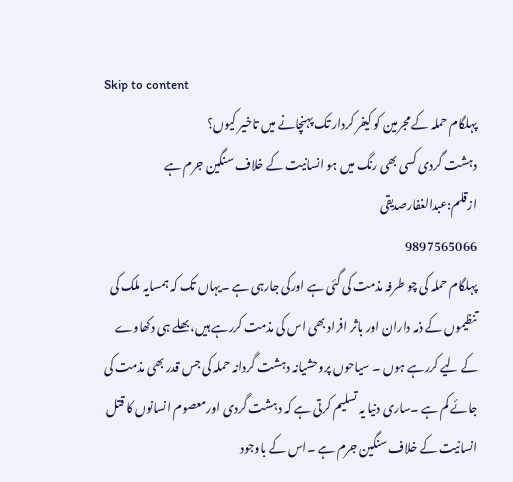Skip to content
پہلگام حملہ کے مجرمین کو کیفر کردار تک پہنچانے میں تاخیر کیوں؟
دہشت گردی کسی بھی رنگ میں ہو انسانیت کے خلاف سنگین جرم ہے
ازقلم:عبدالغفارصدیقی
9897565066
پہلگام حملہ کی چو طرفہ مذمت کی گئی ہے اورکی جارہی ہے ۔یہاں تک کہ ہمسایہ ملک کی تنظیموں کے ذمہ داران اور باثر افراد بھی اس کی مذمت کررہے ہیں،بھلے ہی دکھاوے کے لیے کررہے ہوں ۔ سیاحوں پروحشیانہ دہشت گردانہ حملہ کی جس قدر بھی مذمت کی جائے کم ہے ۔ساری دنیا یہ تسلیم کرتی ہے کہ دہشت گردی اورمعصوم انسانوں کا قتل انسانیت کے خلاف سنگین جرم ہے ۔اس کے باوجود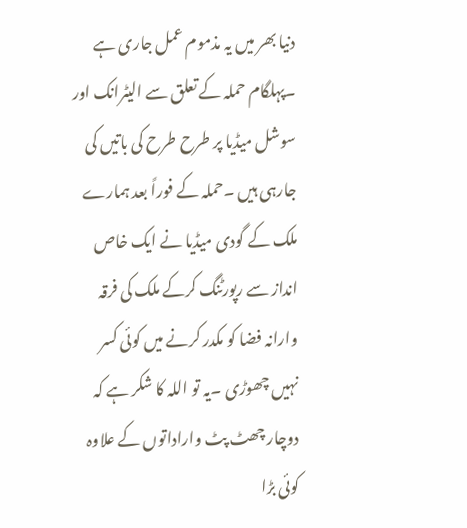دنیا بھر میں یہ مذموم عمل جاری ہے ۔پہلگام حملہ کے تعلق سے الیٹرانک اور سوشل میڈیا پر طرح طرح کی باتیں کی جارہی ہیں ۔حملہ کے فوراً بعد ہمارے ملک کے گودی میڈیا نے ایک خاص انداز سے رپورٹنگ کرکے ملک کی فرقہ وارانہ فضا کو مکدر کرنے میں کوئی کسر نہیں چھوڑی ۔یہ تو اللہ کا شکر ہے کہ دوچار چھٹ پٹ واراداتوں کے علاوہ کوئی بڑا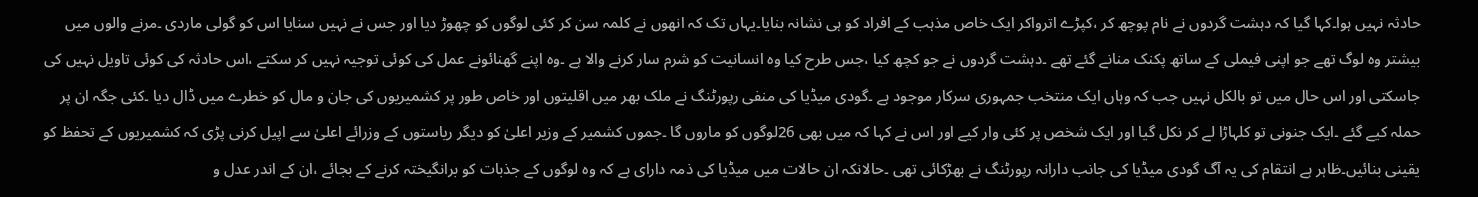حادثہ نہیں ہوا۔کہا گیا کہ دہشت گردوں نے نام پوچھ کر ،کپڑے اترواکر ایک خاص مذہب کے افراد کو ہی نشانہ بنایا۔یہاں تک کہ انھوں نے کلمہ سن کر کئی لوگوں کو چھوڑ دیا اور جس نے نہیں سنایا اس کو گولی ماردی ۔مرنے والوں میں بیشتر وہ لوگ تھے جو اپنی فیملی کے ساتھ پکنک منانے گئے تھے ۔دہشت گردوں نے جو کچھ کیا ،جس طرح کیا وہ انسانیت کو شرم سار کرنے والا ہے ۔وہ اپنے گھنائونے عمل کی کوئی توجیہ نہیں کر سکتے ،اس حادثہ کی کوئی تاویل نہیں کی جاسکتی اور اس حال میں تو بالکل نہیں جب کہ وہاں ایک منتخب جمہوری سرکار موجود ہے ۔گودی میڈیا کی منفی رپورٹنگ نے ملک بھر میں اقلیتوں اور خاص طور پر کشمیریوں کی جان و مال کو خطرے میں ڈال دیا ۔کئی جگہ ان پر حملہ کیے گئے ۔ایک جنونی تو کلہاڑا لے کر نکل گیا اور ایک شخص پر کئی وار کیے اور اس نے کہا کہ میں بھی 26لوگوں کو ماروں گا ۔جموں کشمیر کے وزیر اعلیٰ کو دیگر ریاستوں کے وزرائے اعلیٰ سے اپیل کرنی پڑی کہ کشمیریوں کے تحفظ کو یقینی بنائیں۔ظاہر ہے انتقام کی یہ آگ گودی میڈیا کی جانب دارانہ رپورٹنگ نے بھڑکائی تھی ۔حالانکہ ان حالات میں میڈیا کی ذمہ دارای ہے کہ وہ لوگوں کے جذبات کو برانگیختہ کرنے کے بجائے ،ان کے اندر عدل و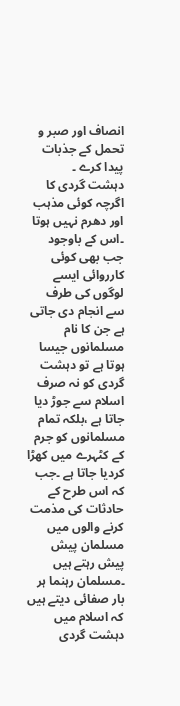انصاف اور صبر و تحمل کے جذبات پیدا کرے ۔
دہشت گردی کا اگرچہ کوئی مذہب اور دھرم نہیں ہوتا ۔اس کے باوجود جب بھی کوئی کارروائی ایسے لوگوں کی طرف سے انجام دی جاتی ہے جن کا نام مسلمانوں جیسا ہوتا ہے تو دہشت گردی کو نہ صرف اسلام سے جوڑ دیا جاتا ہے ،بلکہ تمام مسلمانوں کو جرم کے کٹہرے میں کھڑا کردیا جاتا ہے ۔جب کہ اس طرح کے حادثات کی مذمت کرنے والوں میں مسلمان پیش پیش رہتے ہیں ۔مسلمان رہنما ہر بار صفائی دیتے ہیں کہ اسلام میں دہشت گردی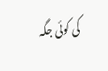کی کوئی جگہ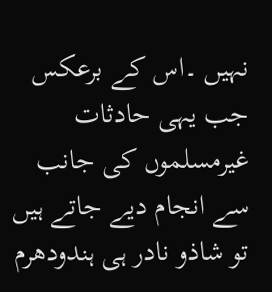نہیں ۔اس کے برعکس جب یہی حادثات غیرمسلموں کی جانب سے انجام دیے جاتے ہیں تو شاذو نادر ہی ہندودھرم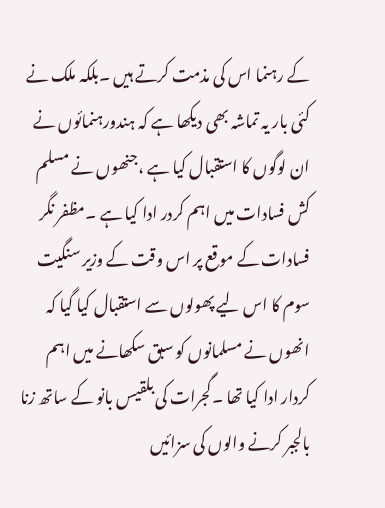کے رہنما اس کی مذمت کرتے ہیں ۔بلکہ ملک نے کئی بار یہ تماشہ بھی دیکھا ہے کہ ہندورہنمائوں نے ان لوگوں کا استقبال کیا ہے ،جنھوں نے مسلم کش فسادات میں اہم کردر ادا کیا ہے ۔مظفر نگر فسادات کے موقع پر اس وقت کے وزیر سنگیت سوم کا اس لیے پھولوں سے استقبال کیا گیا کہ انھوں نے مسلمانوں کو سبق سکھانے میں اہم کردار ادا کیا تھا ۔گجرات کی بلقیس بانو کے ساتھ زنا بالجبر کرنے والوں کی سزائیں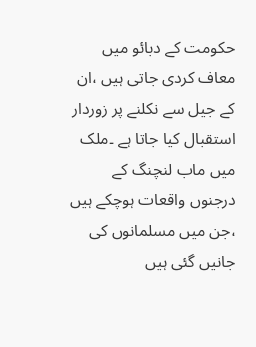حکومت کے دبائو میں معاف کردی جاتی ہیں ،ان کے جیل سے نکلنے پر زوردار استقبال کیا جاتا ہے ۔ملک میں ماب لنچنگ کے درجنوں واقعات ہوچکے ہیں ،جن میں مسلمانوں کی جانیں گئی ہیں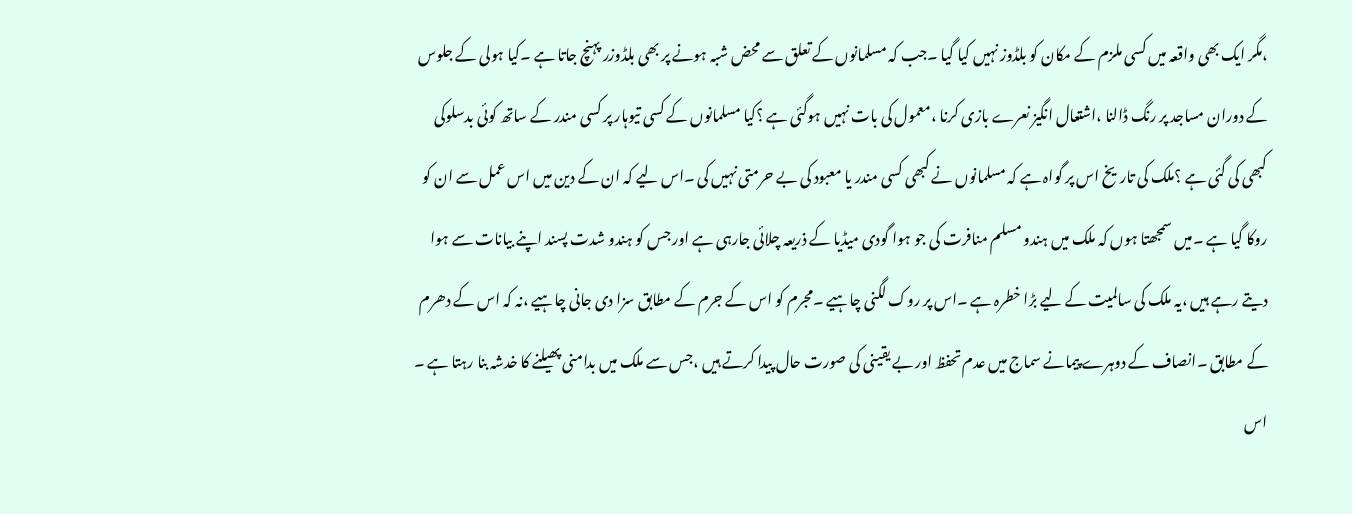،مگر ایک بھی واقعہ میں کسی ملزم کے مکان کو بلڈوز نہیں کیا گیا ۔جب کہ مسلمانوں کے تعلق سے محض شبہ ہونے پر بھی بلڈوزر پہنچ جاتا ہے ۔کیا ہولی کے جلوس کے دوران مساجد پر رنگ ڈالنا ،اشتعال انگیز نعرے بازی کرنا ،معمول کی بات نہیں ہوگئی ہے ؟کیا مسلمانوں کے کسی تیوہار پر کسی مندر کے ساتھ کوئی بدسلوکی کبھی کی گئی ہے ؟ملک کی تاریخ اس پر گواہ ہے کہ مسلمانوں نے کبھی کسی مندر یا معبود کی بے حرمتی نہیں کی ۔اس لیے کہ ان کے دین میں اس عمل سے ان کو روکا گیا ہے ۔میں سمجھتا ہوں کہ ملک میں ہندو مسلم منافرت کی جو ہوا گودی میڈیا کے ذریعہ چلائی جارہی ہے اور جس کو ہندو شدت پسند اپنے بیانات سے ہوا دیتے رہے ہیں ،یہ ملک کی سالمیت کے لیے بڑا خطرہ ہے ۔اس پر روک لگنی چاہیے ۔مجرم کو اس کے جرم کے مطابق سزا دی جانی چاہیے ،نہ کہ اس کے دھرم کے مطابق ۔انصاف کے دوہرے پیمانے سماج میں عدم تحفظ اور بے یقینی کی صورت حال پیدا کرتے ہیں ،جس سے ملک میں بدامنی پھیلنے کا خدشہ بنا رہتا ہے ۔
اس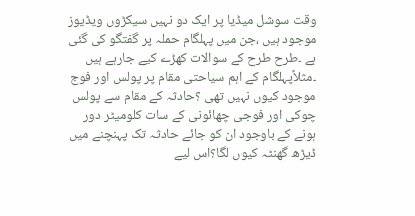وقت سوشل میڈیا پر ایک دو نہیں سیکڑوں ویڈیوز موجود ہیں ،جن میں پہلگام حملہ پر گفتگو کی گئی ہے ۔طرح طرح کے سوالات کھڑے کیے جارہے ہیں ۔مثلاًپہلگام کے اہم سیاحتی مقام پر پولس اور فوج موجود کیوں نہیں تھی ؟حادثہ کے مقام سے پولس چوکی اور فوجی چھائونی کے سات کلومیٹر دور ہونے کے باوجود ان کو جائے حادثہ تک پہنچنے میں ڈیڑھ گھنٹہ کیوں لگا؟اس لیے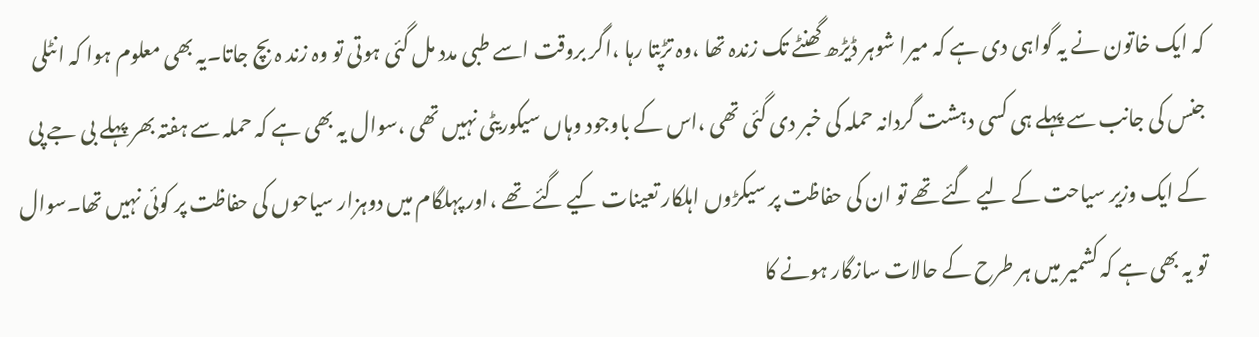کہ ایک خاتون نے یہ گواہی دی ہے کہ میرا شوہر ڈیڑھ گھنٹے تک زندہ تھا ،وہ تڑپتا رہا ،اگر بروقت اسے طبی مدد مل گئی ہوتی تو وہ زند ہ بچ جاتا۔یہ بھی معلوم ہوا کہ انٹلی جنس کی جانب سے پہلے ہی کسی دہشت گردانہ حملہ کی خبر دی گئی تھی ،اس کے باوجود وہاں سیکوریٹی نہیں تھی ،سوال یہ بھی ہے کہ حملہ سے ہفتہ بھر پہلے بی جے پی کے ایک وزیر سیاحت کے لیے گئے تھے تو ان کی حفاظت پر سیکڑوں اہلکار تعینات کیے گئے تھے ،اور پہلگام میں دوہزار سیاحوں کی حفاظت پر کوئی نہیں تھا۔سوال تو یہ بھی ہے کہ کشمیر میں ہر طرح کے حالات سازگار ہونے کا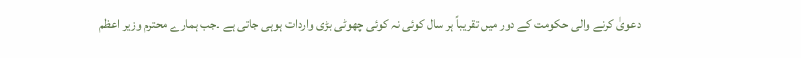دعویٰ کرنے والی حکومت کے دور میں تقریباً ہر سال کوئی نہ کوئی چھوٹی بڑی واردات ہوہی جاتی ہے ۔جب ہمارے محترم وزیر اعظم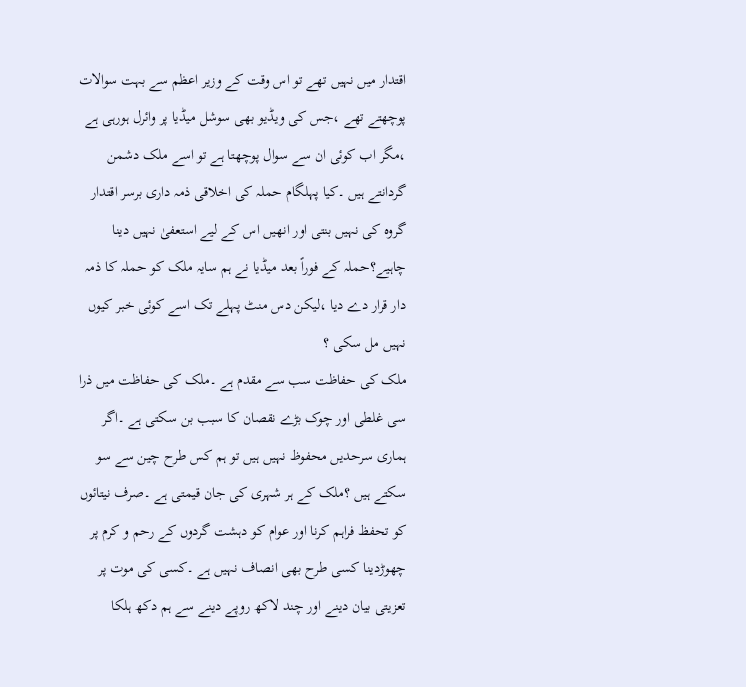اقتدار میں نہیں تھے تو اس وقت کے وزیر اعظم سے بہت سوالات پوچھتے تھے ،جس کی ویڈیو بھی سوشل میڈیا پر وائرل ہورہی ہے ،مگر اب کوئی ان سے سوال پوچھتا ہے تو اسے ملک دشمن گردانتے ہیں ۔کیا پہلگام حملہ کی اخلاقی ذمہ داری برسر اقتدار گروہ کی نہیں بنتی اور انھیں اس کے لیے استعفیٰ نہیں دینا چاہیے؟حملہ کے فوراً بعد میڈیا نے ہم سایہ ملک کو حملہ کا ذمہ دار قرار دے دیا ،لیکن دس منٹ پہلے تک اسے کوئی خبر کیوں نہیں مل سکی ؟
ملک کی حفاظت سب سے مقدم ہے ۔ملک کی حفاظت میں ذرا سی غلطی اور چوک بڑے نقصان کا سبب بن سکتی ہے ۔اگر ہماری سرحدیں محفوظ نہیں ہیں تو ہم کس طرح چین سے سو سکتے ہیں ؟ملک کے ہر شہری کی جان قیمتی ہے ۔صرف نیتائوں کو تحفظ فراہم کرنا اور عوام کو دہشت گردوں کے رحم و کرم پر چھوڑدینا کسی طرح بھی انصاف نہیں ہے ۔کسی کی موت پر تعزیتی بیان دینے اور چند لاکھ روپے دینے سے ہم دکھ ہلکا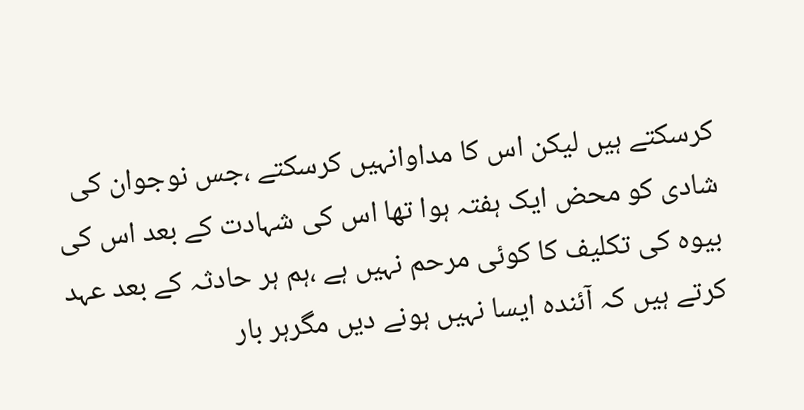کرسکتے ہیں لیکن اس کا مداوانہیں کرسکتے ،جس نوجوان کی شادی کو محض ایک ہفتہ ہوا تھا اس کی شہادت کے بعد اس کی بیوہ کی تکلیف کا کوئی مرحم نہیں ہے ،ہم ہر حادثہ کے بعد عہد کرتے ہیں کہ آئندہ ایسا نہیں ہونے دیں مگرہر بار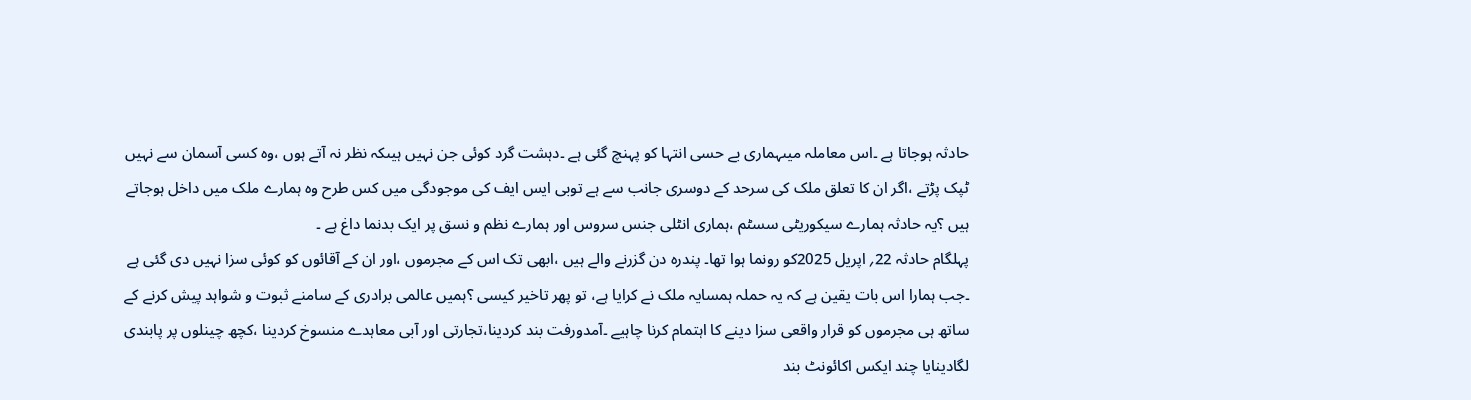حادثہ ہوجاتا ہے ۔اس معاملہ میںہماری بے حسی انتہا کو پہنچ گئی ہے ۔دہشت گرد کوئی جن نہیں ہیںکہ نظر نہ آتے ہوں ،وہ کسی آسمان سے نہیں ٹپک پڑتے ،اگر ان کا تعلق ملک کی سرحد کے دوسری جانب سے ہے توبی ایس ایف کی موجودگی میں کس طرح وہ ہمارے ملک میں داخل ہوجاتے ہیں ؟یہ حادثہ ہمارے سیکوریٹی سسٹم ،ہماری انٹلی جنس سروس اور ہمارے نظم و نسق پر ایک بدنما داغ ہے ۔
پہلگام حادثہ 22؍ اپریل 2025کو رونما ہوا تھا۔ پندرہ دن گزرنے والے ہیں ،ابھی تک اس کے مجرموں ،اور ان کے آقائوں کو کوئی سزا نہیں دی گئی ہے ۔جب ہمارا اس بات یقین ہے کہ یہ حملہ ہمسایہ ملک نے کرایا ہے، تو پھر تاخیر کیسی ؟ہمیں عالمی برادری کے سامنے ثبوت و شواہد پیش کرنے کے ساتھ ہی مجرموں کو قرار واقعی سزا دینے کا اہتمام کرنا چاہیے ۔آمدورفت بند کردینا،تجارتی اور آبی معاہدے منسوخ کردینا ،کچھ چینلوں پر پابندی لگادینایا چند ایکس اکائونٹ بند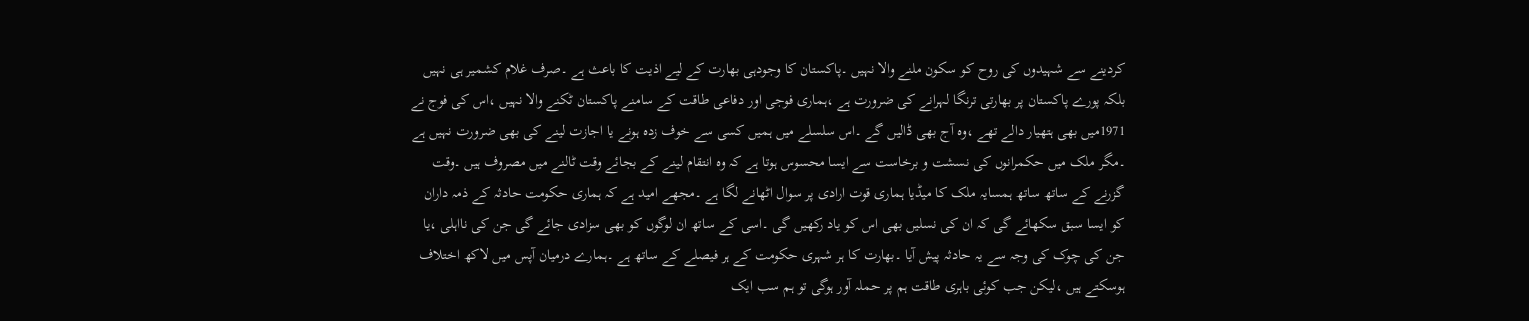کردینے سے شہیدوں کی روح کو سکون ملنے والا نہیں ۔پاکستان کا وجودہی بھارت کے لیے اذیت کا باعث ہے ۔صرف غلام کشمیر ہی نہیں بلکہ پورے پاکستان پر بھارتی ترنگا لہرانے کی ضرورت ہے ،ہماری فوجی اور دفاعی طاقت کے سامنے پاکستان ٹکنے والا نہیں ،اس کی فوج نے 1971میں بھی ہتھیار دالے تھے ،وہ آج بھی ڈالیں گے ۔اس سلسلے میں ہمیں کسی سے خوف زدہ ہونے یا اجازت لینے کی بھی ضرورت نہیں ہے ۔مگر ملک میں حکمرانوں کی نسشت و برخاست سے ایسا محسوس ہوتا ہے کہ وہ انتقام لینے کے بجائے وقت ٹالنے میں مصروف ہیں ۔وقت گزرنے کے ساتھ ساتھ ہمسایہ ملک کا میڈیا ہماری قوت ارادی پر سوال اٹھانے لگا ہے ۔مجھے امید ہے کہ ہماری حکومت حادثہ کے ذمہ داران کو ایسا سبق سکھائے گی کہ ان کی نسلیں بھی اس کو یاد رکھیں گی ۔اسی کے ساتھ ان لوگوں کو بھی سزادی جائے گی جن کی نااہلی ،یا جن کی چوک کی وجہ سے یہ حادثہ پیش آیا ۔بھارت کا ہر شہری حکومت کے ہر فیصلے کے ساتھ ہے ۔ہمارے درمیان آپس میں لاکھ اختلاف ہوسکتے ہیں ،لیکن جب کوئی باہری طاقت ہم پر حملہ آور ہوگی تو ہم سب ایک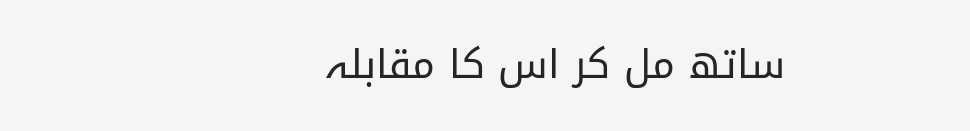ساتھ مل کر اس کا مقابلہ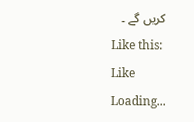کریں گے ۔
Like this:
Like Loading...